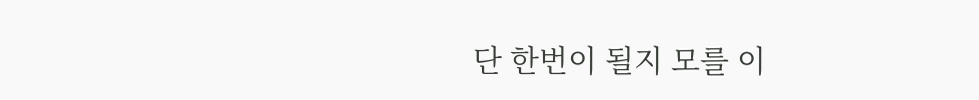단 한번이 될지 모를 이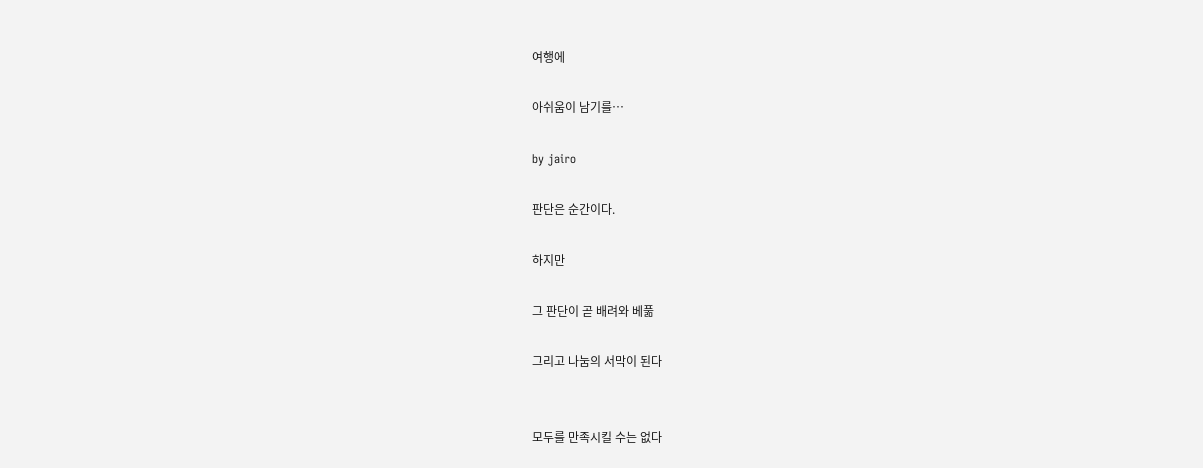여행에

아쉬움이 남기를…

by jairo

판단은 순간이다.

하지만

그 판단이 곧 배려와 베풂

그리고 나눔의 서막이 된다


모두를 만족시킬 수는 없다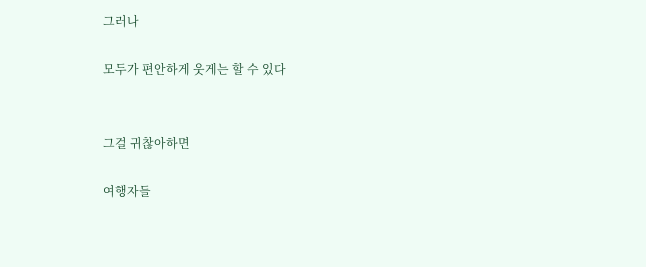그러나

모두가 편안하게 웃게는 할 수 있다


그걸 귀찮아하면

여행자들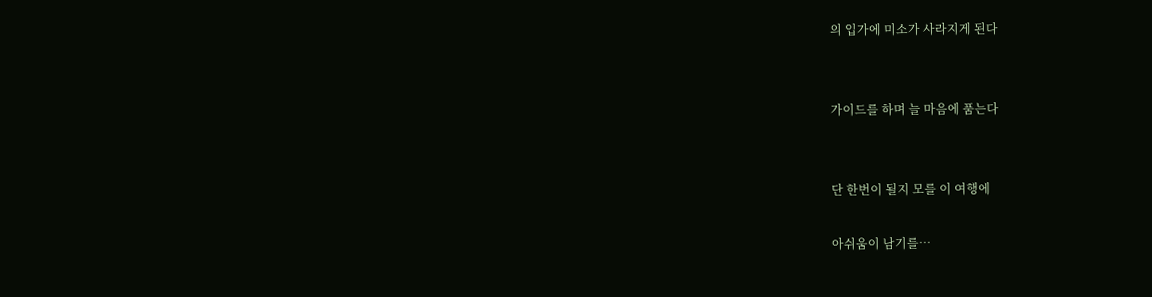의 입가에 미소가 사라지게 된다


가이드를 하며 늘 마음에 품는다


단 한번이 될지 모를 이 여행에

아쉬움이 남기를…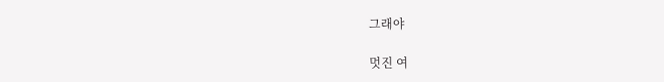그래야

멋진 여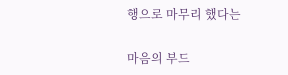행으로 마무리 했다는

마음의 부드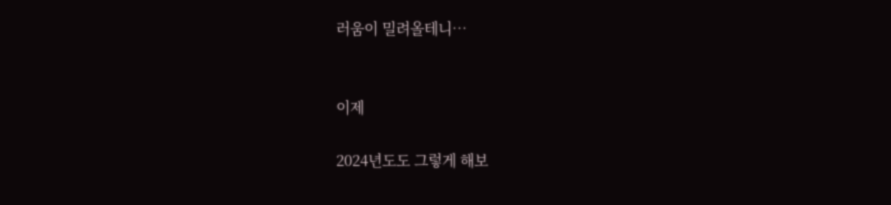러움이 밀려올테니…


이제

2024년도도 그렇게 해보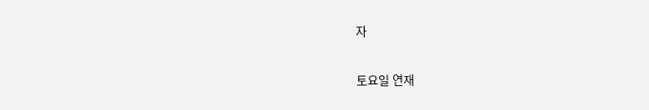자


토요일 연재